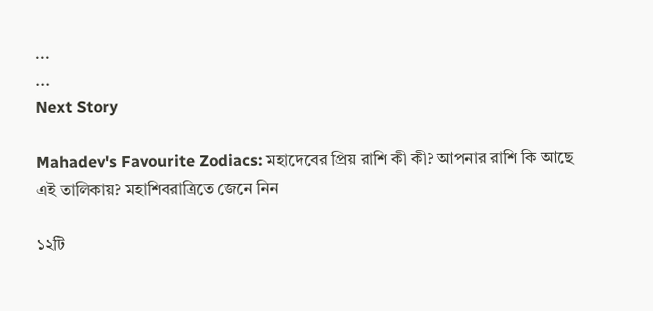...
...
Next Story

Mahadev's Favourite Zodiacs: মহাদেবের প্রিয় রাশি কী কী? আপনার রাশি কি আছে এই তালিকায়? মহাশিবরাত্রিতে জেনে নিন

১২টি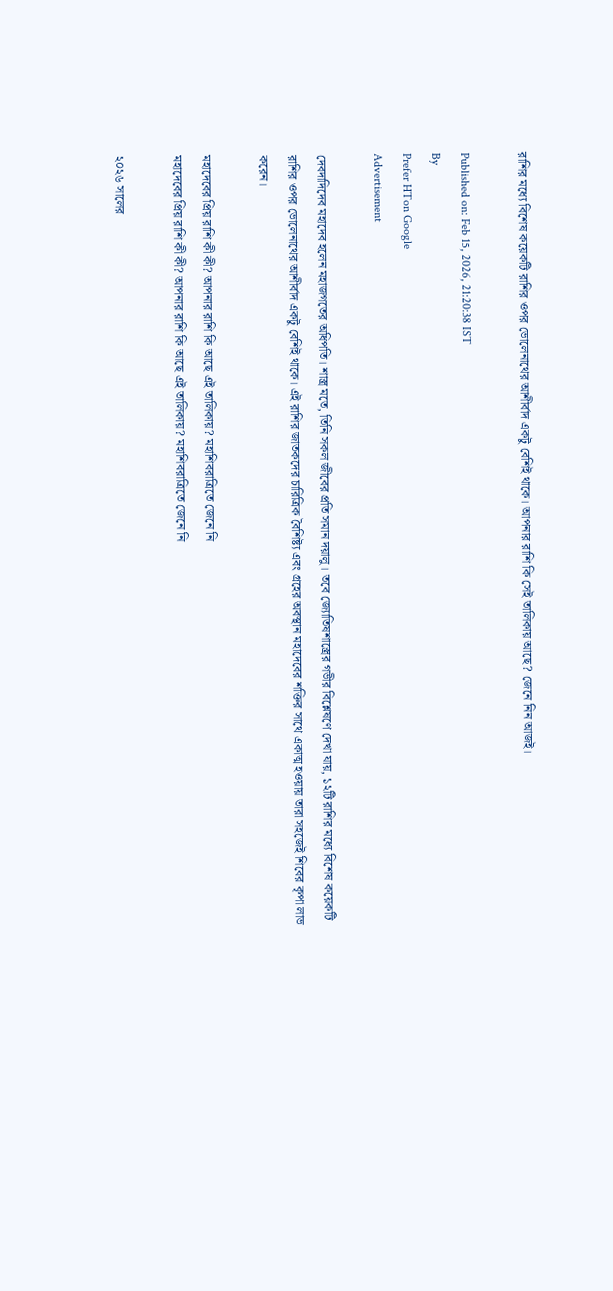রাশির মধ্যে বিশেষ কয়েকটি রাশির ওপর ভোলেনাথের আশীর্বাদ একটু বেশিই থাকে। আপনার রাশি কি সেই তালিকায় আছে? জেনে নিন আজই।

Published on: Feb 15, 2026, 21:20:38 IST
By
Prefer HTon Google
Advertisement

দেবদাদিদেব মহাদেব হলেন মহাজগতের অধিপতি। শাস্ত্র মতে, তিনি সকল জীবের প্রতি সমান দয়ালু। তবে জ্যোতিষশাস্ত্রের গভীর বিশ্লেষণে দেখা যায়, ১২টি রাশির মধ্যে বিশেষ কয়েকটি রাশির ওপর ভোলেনাথের আশীর্বাদ একটু বেশিই থাকে। এই রাশির জাতকদের চারিত্রিক বৈশিষ্ট্য এবং গ্রহের অবস্থান মহাদেবের শক্তির সাথে একাত্ম হওয়ায় তারা সহজেই শিবের কৃপা লাভ করেন।

মহাদেবের প্রিয় রাশি কী কী? আপনার রাশি কি আছে এই তালিকায়? মহাশিবরাত্রিতে জেনে নি
মহাদেবের প্রিয় রাশি কী কী? আপনার রাশি কি আছে এই তালিকায়? মহাশিবরাত্রিতে জেনে নি

২০২৬ সালের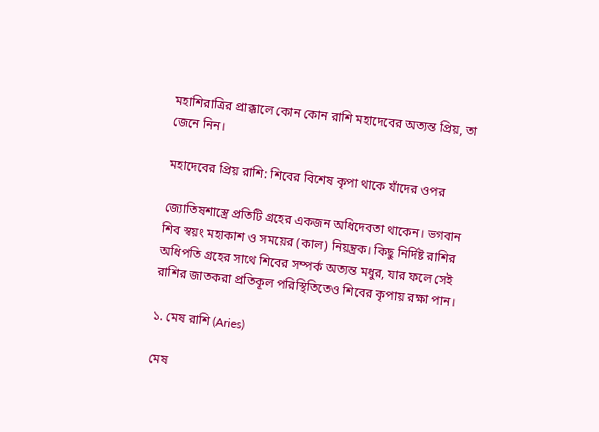মহাশিরাত্রির প্রাক্কালে কোন কোন রাশি মহাদেবের অত্যন্ত প্রিয়, তা জেনে নিন।

মহাদেবের প্রিয় রাশি: শিবের বিশেষ কৃপা থাকে যাঁদের ওপর

জ্যোতিষশাস্ত্রে প্রতিটি গ্রহের একজন অধিদেবতা থাকেন। ভগবান শিব স্বয়ং মহাকাশ ও সময়ের (কাল) নিয়ন্ত্রক। কিছু নির্দিষ্ট রাশির অধিপতি গ্রহের সাথে শিবের সম্পর্ক অত্যন্ত মধুর, যার ফলে সেই রাশির জাতকরা প্রতিকূল পরিস্থিতিতেও শিবের কৃপায় রক্ষা পান।

১. মেষ রাশি (Aries)

মেষ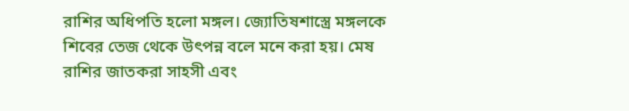রাশির অধিপতি হলো মঙ্গল। জ্যোতিষশাস্ত্রে মঙ্গলকে শিবের তেজ থেকে উৎপন্ন বলে মনে করা হয়। মেষ রাশির জাতকরা সাহসী এবং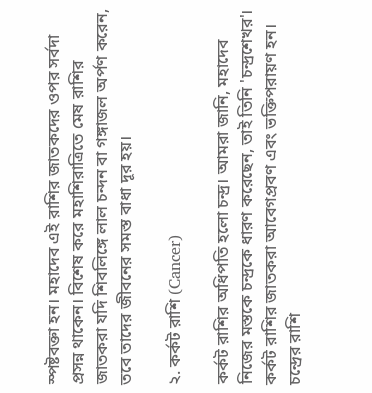স্পষ্টবক্তা হন। মহাদেব এই রাশির জাতকদের ওপর সর্বদা প্রসন্ন থাকেন। বিশেষ করে মহাশিরাত্রিতে মেষ রাশির জাতকরা যদি শিবলিঙ্গে লাল চন্দন বা গঙ্গাজল অর্পণ করেন, তবে তাদের জীবনের সমস্ত বাধা দূর হয়।

২. কর্কট রাশি (Cancer)

কর্কট রাশির অধিপতি হলো চন্দ্র। আমরা জানি, মহাদেব নিজের মস্তকে চন্দ্রকে ধারণ করেছেন, তাই তিনি 'চন্দ্রশেখর'। কর্কট রাশির জাতকরা আবেগপ্রবণ এবং ভক্তিপরায়ণ হন। চন্দ্রের রাশি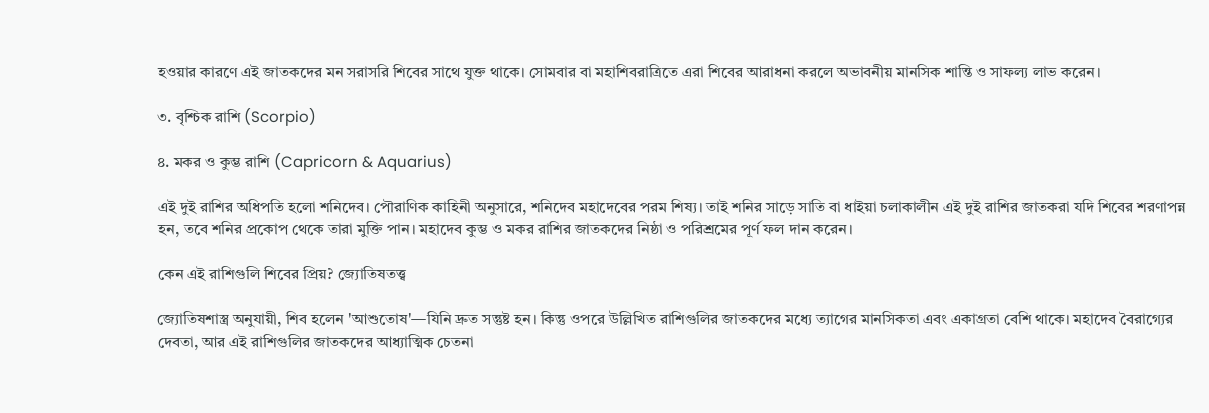হওয়ার কারণে এই জাতকদের মন সরাসরি শিবের সাথে যুক্ত থাকে। সোমবার বা মহাশিবরাত্রিতে এরা শিবের আরাধনা করলে অভাবনীয় মানসিক শান্তি ও সাফল্য লাভ করেন।

৩. বৃশ্চিক রাশি (Scorpio)

৪. মকর ও কুম্ভ রাশি (Capricorn & Aquarius)

এই দুই রাশির অধিপতি হলো শনিদেব। পৌরাণিক কাহিনী অনুসারে, শনিদেব মহাদেবের পরম শিষ্য। তাই শনির সাড়ে সাতি বা ধাইয়া চলাকালীন এই দুই রাশির জাতকরা যদি শিবের শরণাপন্ন হন, তবে শনির প্রকোপ থেকে তারা মুক্তি পান। মহাদেব কুম্ভ ও মকর রাশির জাতকদের নিষ্ঠা ও পরিশ্রমের পূর্ণ ফল দান করেন।

কেন এই রাশিগুলি শিবের প্রিয়? জ্যোতিষতত্ত্ব

জ্যোতিষশাস্ত্র অনুযায়ী, শিব হলেন 'আশুতোষ'—যিনি দ্রুত সন্তুষ্ট হন। কিন্তু ওপরে উল্লিখিত রাশিগুলির জাতকদের মধ্যে ত্যাগের মানসিকতা এবং একাগ্রতা বেশি থাকে। মহাদেব বৈরাগ্যের দেবতা, আর এই রাশিগুলির জাতকদের আধ্যাত্মিক চেতনা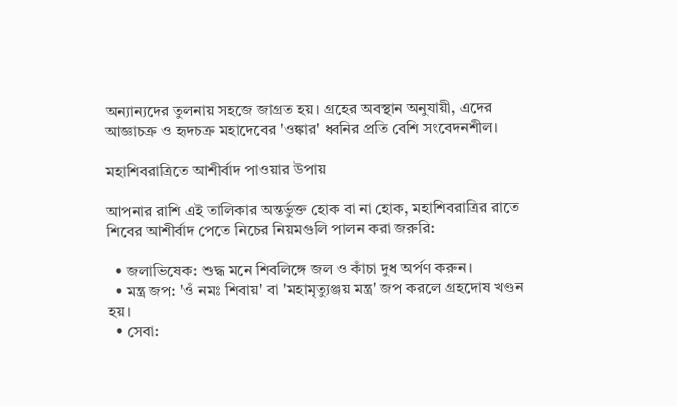অন্যান্যদের তুলনায় সহজে জাগ্রত হয়। গ্রহের অবস্থান অনুযায়ী, এদের আজ্ঞাচক্র ও হৃদচক্র মহাদেবের 'ওঙ্কার' ধ্বনির প্রতি বেশি সংবেদনশীল।

মহাশিবরাত্রিতে আশীর্বাদ পাওয়ার উপায়

আপনার রাশি এই তালিকার অন্তর্ভুক্ত হোক বা না হোক, মহাশিবরাত্রির রাতে শিবের আশীর্বাদ পেতে নিচের নিয়মগুলি পালন করা জরুরি:

  • জলাভিষেক: শুদ্ধ মনে শিবলিঙ্গে জল ও কাঁচা দুধ অর্পণ করুন।
  • মন্ত্র জপ: 'ওঁ নমঃ শিবায়' বা 'মহামৃত্যুঞ্জয় মন্ত্র' জপ করলে গ্রহদোষ খণ্ডন হয়।
  • সেবা: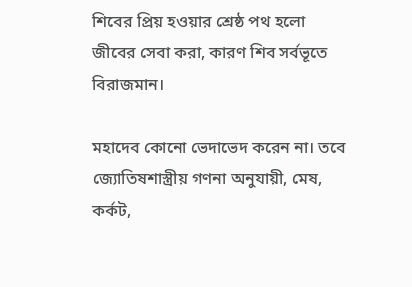শিবের প্রিয় হওয়ার শ্রেষ্ঠ পথ হলো জীবের সেবা করা, কারণ শিব সর্বভূতে বিরাজমান।

মহাদেব কোনো ভেদাভেদ করেন না। তবে জ্যোতিষশাস্ত্রীয় গণনা অনুযায়ী, মেষ, কর্কট,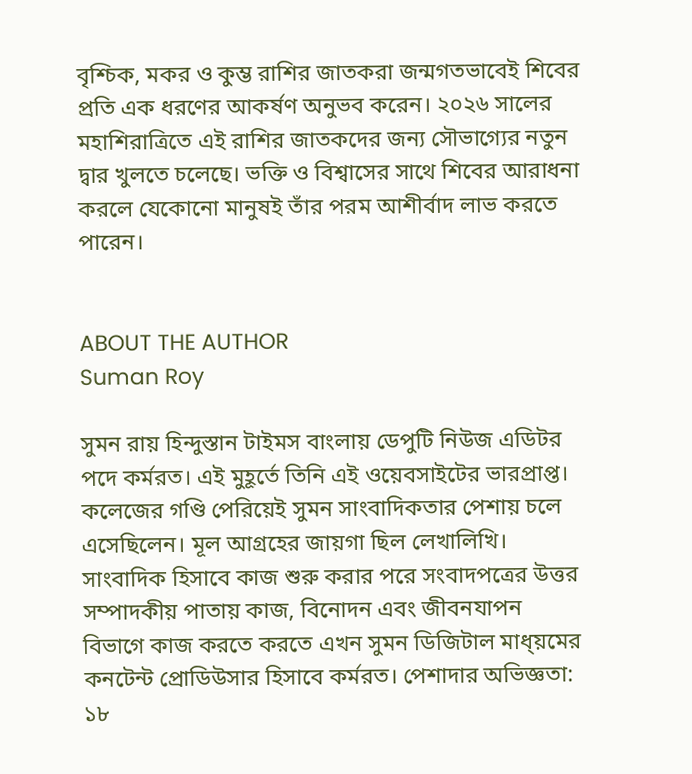বৃশ্চিক, মকর ও কুম্ভ রাশির জাতকরা জন্মগতভাবেই শিবের প্রতি এক ধরণের আকর্ষণ অনুভব করেন। ২০২৬ সালের মহাশিরাত্রিতে এই রাশির জাতকদের জন্য সৌভাগ্যের নতুন দ্বার খুলতে চলেছে। ভক্তি ও বিশ্বাসের সাথে শিবের আরাধনা করলে যেকোনো মানুষই তাঁর পরম আশীর্বাদ লাভ করতে পারেন।


ABOUT THE AUTHOR
Suman Roy

সুমন রায় হিন্দুস্তান টাইমস বাংলায় ডেপুটি নিউজ এডিটর পদে কর্মরত। এই মুহূর্তে তিনি এই ওয়েবসাইটের ভারপ্রাপ্ত। কলেজের গণ্ডি পেরিয়েই সুমন সাংবাদিকতার পেশায় চলে এসেছিলেন। মূল আগ্রহের জায়গা ছিল লেখালিখি। সাংবাদিক হিসাবে কাজ শুরু করার পরে সংবাদপত্রের উত্তর সম্পাদকীয় পাতায় কাজ, বিনোদন এবং জীবনযাপন বিভাগে কাজ করতে করতে এখন সুমন ডিজিটাল মাধ্য়মের কনটেন্ট প্রোডিউসার হিসাবে কর্মরত। পেশাদার অভিজ্ঞতা: ১৮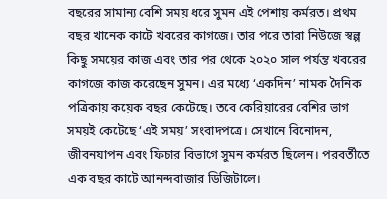বছরের সামান্য বেশি সময় ধরে সুমন এই পেশায় কর্মরত। প্রথম বছর খানেক কাটে খবরের কাগজে। তার পরে তারা নিউজে স্বল্প কিছু সময়ের কাজ এবং তার পর থেকে ২০২০ সাল পর্যন্ত খবরের কাগজে কাজ করেছেন সুমন। এর মধ্যে ‘একদিন’ নামক দৈনিক পত্রিকায় কয়েক বছর কেটেছে। তবে কেরিয়ারের বেশির ভাগ সময়ই কেটেছে ‘এই সময়’ সংবাদপত্রে। সেখানে বিনোদন, জীবনযাপন এবং ফিচার বিভাগে সুমন কর্মরত ছিলেন। পরবর্তীতে এক বছর কাটে আনন্দবাজার ডিজিটালে।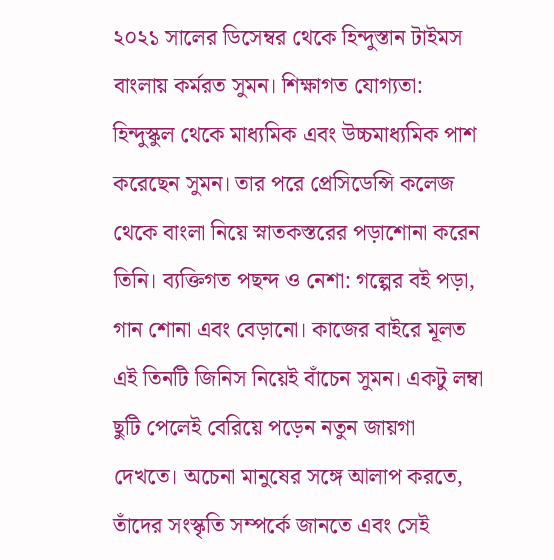২০২১ সালের ডিসেম্বর থেকে হিন্দুস্তান টাইমস বাংলায় কর্মরত সুমন। শিক্ষাগত যোগ্যতা: হিন্দুস্কুল থেকে মাধ্যমিক এবং উচ্চমাধ্যমিক পাশ করেছেন সুমন। তার পরে প্রেসিডেন্সি কলেজ থেকে বাংলা নিয়ে স্নাতকস্তরের পড়াশোনা করেন তিনি। ব্যক্তিগত পছন্দ ও নেশা: গল্পের বই পড়া, গান শোনা এবং বেড়ানো। কাজের বাইরে মূলত এই তিনটি জিনিস নিয়েই বাঁচেন সুমন। একটু লম্বা ছুটি পেলেই বেরিয়ে পড়েন নতুন জায়গা দেখতে। অচেনা মানুষের সঙ্গে আলাপ করতে, তাঁদের সংস্কৃতি সম্পর্কে জানতে এবং সেই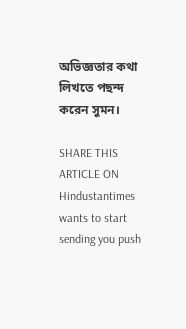অভিজ্ঞতার কথা লিখতে পছন্দ করেন সুমন।

SHARE THIS ARTICLE ON
Hindustantimes wants to start sending you push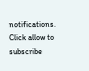notifications. Click allow to subscribe